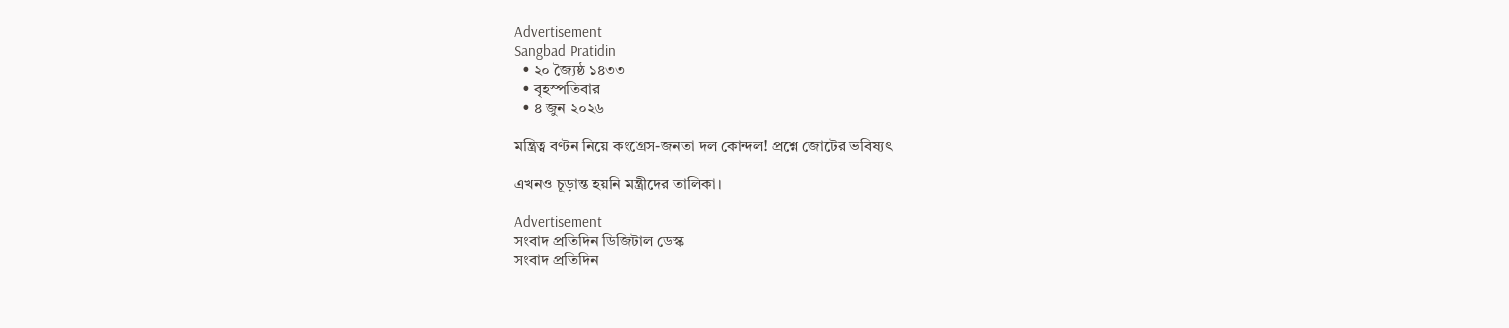Advertisement
Sangbad Pratidin
  • ২০ জ্যৈষ্ঠ ১৪৩৩
  • বৃহস্পতিবার
  • ৪ জুন ২০২৬

মন্ত্রিত্ব বণ্টন নিয়ে কংগ্রেস-জনতা দল কোন্দল! প্রশ্নে জোটের ভবিষ্যৎ

এখনও চূড়ান্ত হয়নি মন্ত্রীদের তালিকা।

Advertisement
সংবাদ প্রতিদিন ডিজিটাল ডেস্ক
সংবাদ প্রতিদিন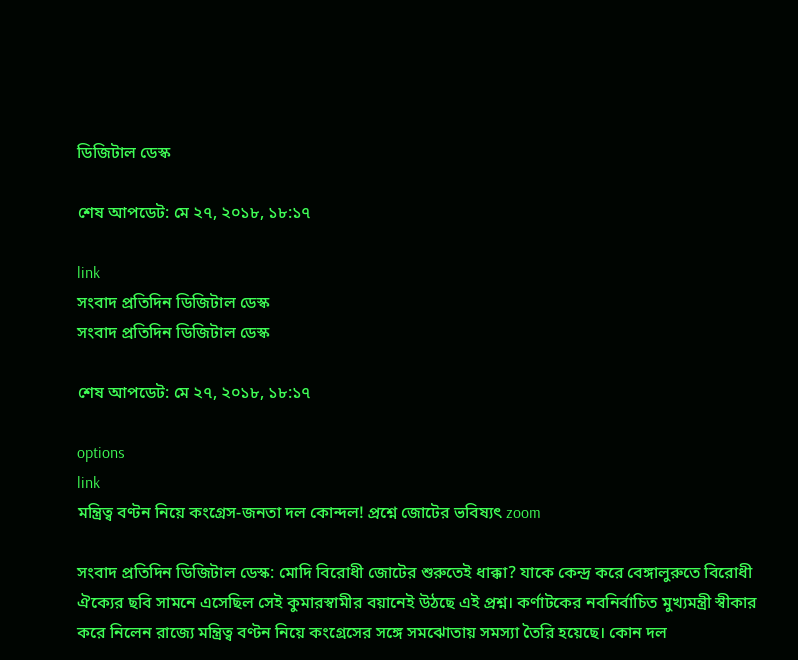ডিজিটাল ডেস্ক

শেষ আপডেট: মে ২৭, ২০১৮, ১৮:১৭

link
সংবাদ প্রতিদিন ডিজিটাল ডেস্ক
সংবাদ প্রতিদিন ডিজিটাল ডেস্ক

শেষ আপডেট: মে ২৭, ২০১৮, ১৮:১৭

options
link
মন্ত্রিত্ব বণ্টন নিয়ে কংগ্রেস-জনতা দল কোন্দল! প্রশ্নে জোটের ভবিষ্যৎ zoom

সংবাদ প্রতিদিন ডিজিটাল ডেস্ক: মোদি বিরোধী জোটের শুরুতেই ধাক্কা? যাকে কেন্দ্র করে বেঙ্গালুরুতে বিরোধী ঐক্যের ছবি সামনে এসেছিল সেই কুমারস্বামীর বয়ানেই উঠছে এই প্রশ্ন। কর্ণাটকের নবনির্বাচিত মুখ্যমন্ত্রী স্বীকার করে নিলেন রাজ্যে মন্ত্রিত্ব বণ্টন নিয়ে কংগ্রেসের সঙ্গে সমঝোতায় সমস্যা তৈরি হয়েছে। কোন দল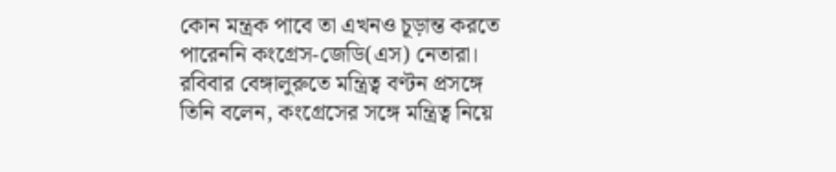কোন মন্ত্রক পাবে তা এখনও চূড়ান্ত করতে পারেননি কংগ্রেস-জেডি(এস) নেতারা। রবিবার বেঙ্গালুরুতে মন্ত্রিত্ব বণ্টন প্রসঙ্গে তিনি বলেন, কংগ্রেসের সঙ্গে মন্ত্রিত্ব নিয়ে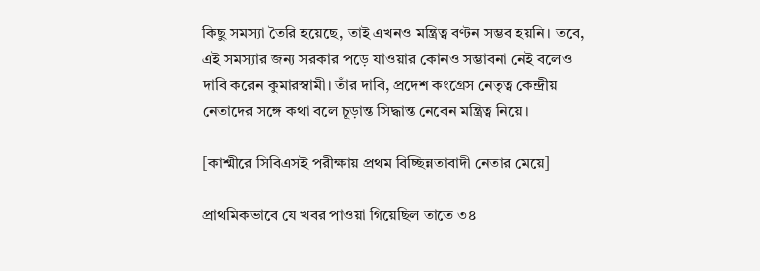কিছু সমস্যা তৈরি হয়েছে, তাই এখনও মন্ত্রিত্ব বণ্টন সম্ভব হয়নি। তবে, এই সমস্যার জন্য সরকার পড়ে যাওয়ার কোনও সম্ভাবনা নেই বলেও দাবি করেন কুমারস্বামী। তাঁর দাবি, প্রদেশ কংগ্রেস নেতৃত্ব কেন্দ্রীয় নেতাদের সঙ্গে কথা বলে চূড়ান্ত সিদ্ধান্ত নেবেন মন্ত্রিত্ব নিয়ে।

[কাশ্মীরে সিবিএসই পরীক্ষায় প্রথম বিচ্ছিন্নতাবাদী নেতার মেয়ে]

প্রাথমিকভাবে যে খবর পাওয়া গিয়েছিল তাতে ৩৪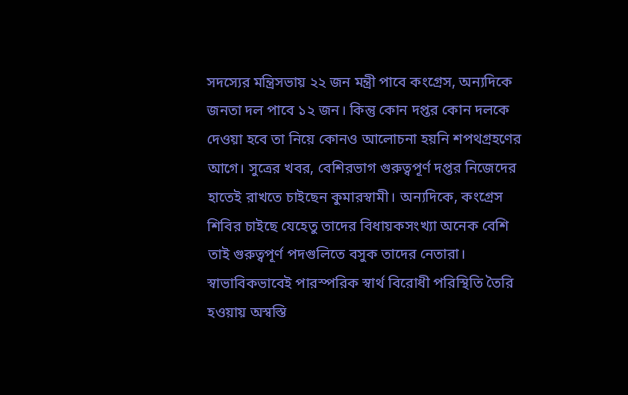সদস্যের মন্ত্রিসভায় ২২ জন মন্ত্রী পাবে কংগ্রেস, অন্যদিকে জনতা দল পাবে ১২ জন। কিন্তু কোন দপ্তর কোন দলকে দেওয়া হবে তা নিয়ে কোনও আলোচনা হয়নি শপথগ্রহণের আগে। সুত্রের খবর, বেশিরভাগ গুরুত্বপূর্ণ দপ্তর নিজেদের হাতেই রাখতে চাইছেন কুমারস্বামী। অন্যদিকে, কংগ্রেস শিবির চাইছে যেহেতু তাদের বিধায়কসংখ্যা অনেক বেশি তাই গুরুত্বপূর্ণ পদগুলিতে বসুক তাদের নেতারা। স্বাভাবিকভাবেই পারস্পরিক স্বার্থ বিরোধী পরিস্থিতি তৈরি হওয়ায় অস্বস্তি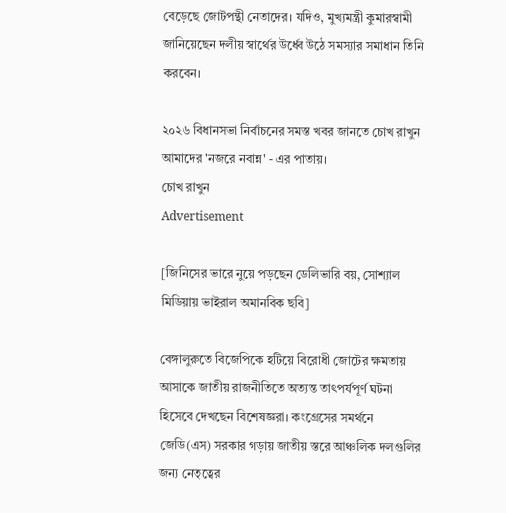বেড়েছে জোটপন্থী নেতাদের। যদিও, মুখ্যমন্ত্রী কুমারস্বামী জানিয়েছেন দলীয় স্বার্থের উর্ধ্বে উঠে সমস্যার সমাধান তিনি করবেন।

২০২৬ বিধানসভা নির্বাচনের সমস্ত খবর জানতে চোখ রাখুন আমাদের 'নজরে নবান্ন' - এর পাতায়।
চোখ রাখুন
Advertisement

[জিনিসের ভারে নুয়ে পড়ছেন ডেলিভারি বয়, সোশ্যাল মিডিয়ায় ভাইরাল অমানবিক ছবি]

বেঙ্গালুরুতে বিজেপিকে হটিয়ে বিরোধী জোটের ক্ষমতায় আসাকে জাতীয় রাজনীতিতে অত্যন্ত তাৎপর্যপূর্ণ ঘটনা হিসেবে দেখছেন বিশেষজ্ঞরা। কংগ্রেসের সমর্থনে জেডি(এস) সরকার গড়ায় জাতীয় স্তরে আঞ্চলিক দলগুলির জন্য নেতৃত্বের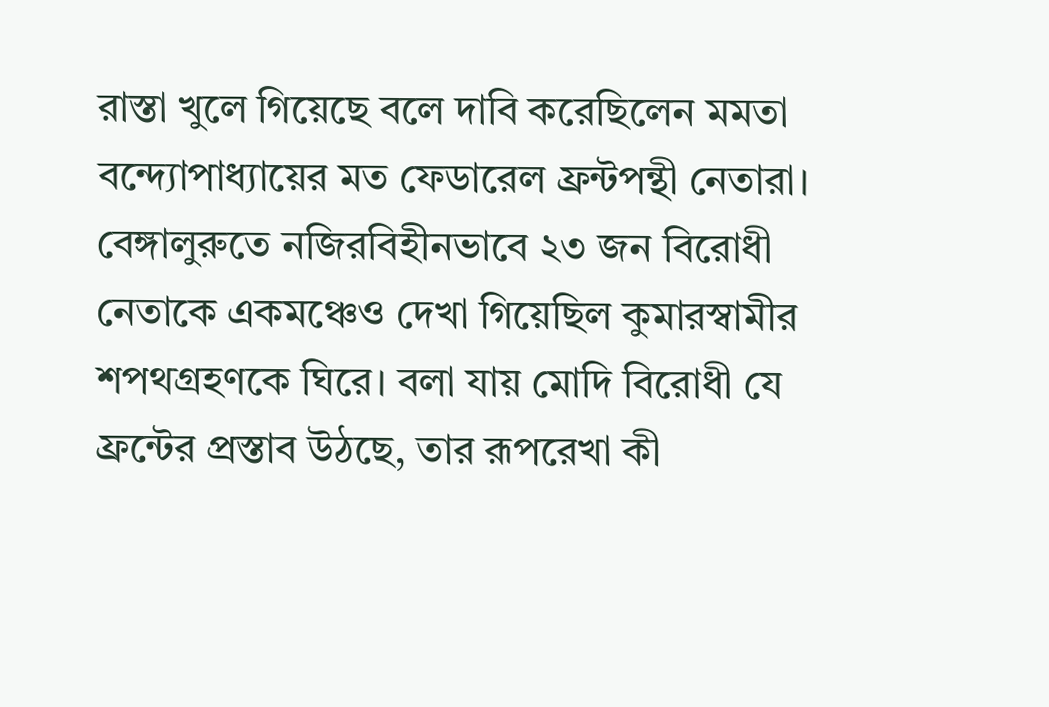রাস্তা খুলে গিয়েছে বলে দাবি করেছিলেন মমতা বন্দ্যোপাধ্যায়ের মত ফেডারেল ফ্রন্টপন্থী নেতারা। বেঙ্গালুরুতে নজিরবিহীনভাবে ২৩ জন বিরোধী নেতাকে একমঞ্চেও দেখা গিয়েছিল কুমারস্বামীর শপথগ্রহণকে ঘিরে। বলা যায় মোদি বিরোধী যে ফ্রন্টের প্রস্তাব উঠছে, তার রূপরেখা কী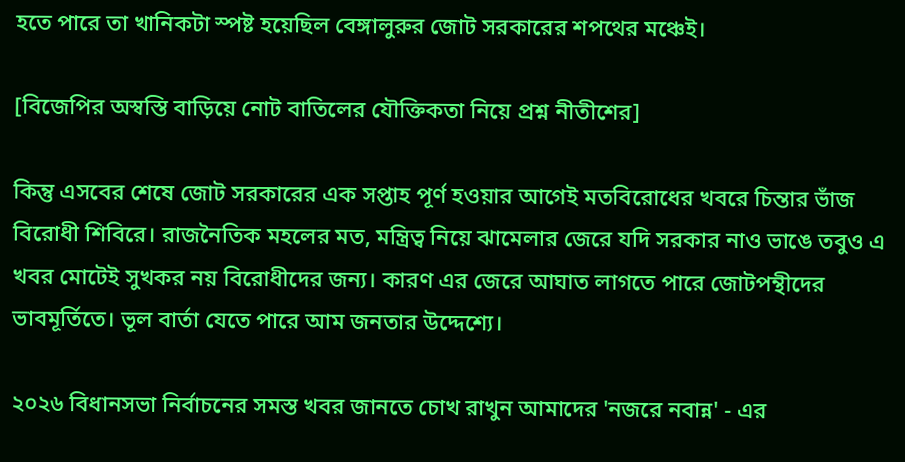হতে পারে তা খানিকটা স্পষ্ট হয়েছিল বেঙ্গালুরুর জোট সরকারের শপথের মঞ্চেই।

[বিজেপির অস্বস্তি বাড়িয়ে নোট বাতিলের যৌক্তিকতা নিয়ে প্রশ্ন নীতীশের]

কিন্তু এসবের শেষে জোট সরকারের এক সপ্তাহ পূর্ণ হওয়ার আগেই মতবিরোধের খবরে চিন্তার ভাঁজ বিরোধী শিবিরে। রাজনৈতিক মহলের মত, মন্ত্রিত্ব নিয়ে ঝামেলার জেরে যদি সরকার নাও ভাঙে তবুও এ খবর মোটেই সুখকর নয় বিরোধীদের জন্য। কারণ এর জেরে আঘাত লাগতে পারে জোটপন্থীদের ভাবমূর্তিতে। ভূল বার্তা যেতে পারে আম জনতার উদ্দেশ্যে।

২০২৬ বিধানসভা নির্বাচনের সমস্ত খবর জানতে চোখ রাখুন আমাদের 'নজরে নবান্ন' - এর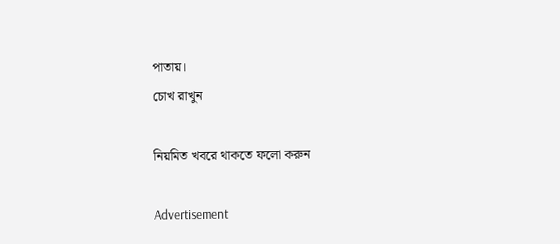পাতায়।
চোখ রাখুন

নিয়মিত খবরে থাকতে ফলো করুন

Advertisement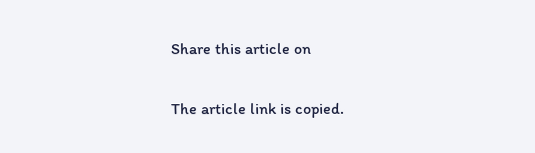Share this article on

The article link is copied.